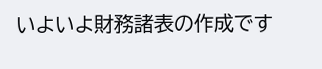いよいよ財務諸表の作成です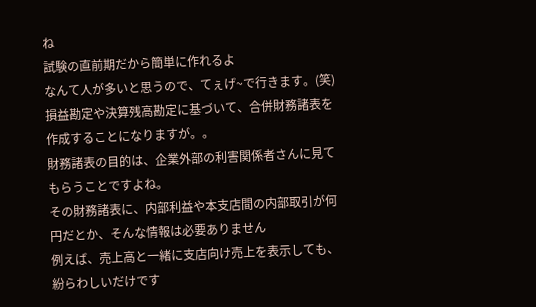ね
試験の直前期だから簡単に作れるよ
なんて人が多いと思うので、てぇげ~で行きます。(笑)
損益勘定や決算残高勘定に基づいて、合併財務諸表を作成することになりますが。。
財務諸表の目的は、企業外部の利害関係者さんに見てもらうことですよね。
その財務諸表に、内部利益や本支店間の内部取引が何円だとか、そんな情報は必要ありません
例えば、売上高と一緒に支店向け売上を表示しても、紛らわしいだけです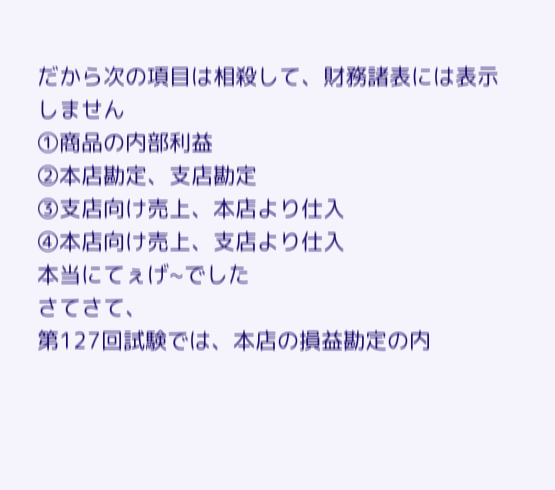だから次の項目は相殺して、財務諸表には表示しません
①商品の内部利益
②本店勘定、支店勘定
③支店向け売上、本店より仕入
④本店向け売上、支店より仕入
本当にてぇげ~でした
さてさて、
第127回試験では、本店の損益勘定の内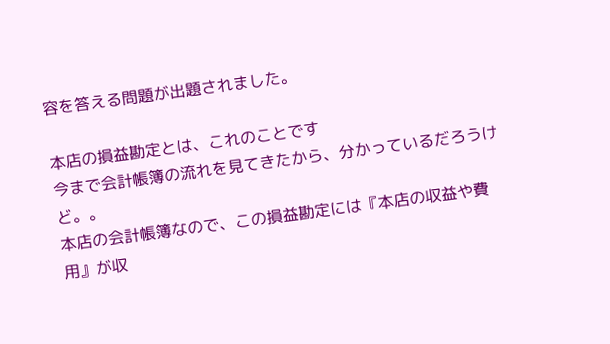容を答える問題が出題されました。

本店の損益勘定とは、これのことです
今まで会計帳簿の流れを見てきたから、分かっているだろうけど。。
本店の会計帳簿なので、この損益勘定には『本店の収益や費用』が収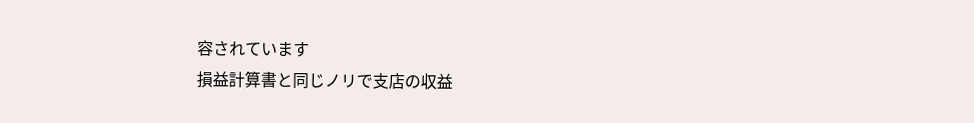容されています
損益計算書と同じノリで支店の収益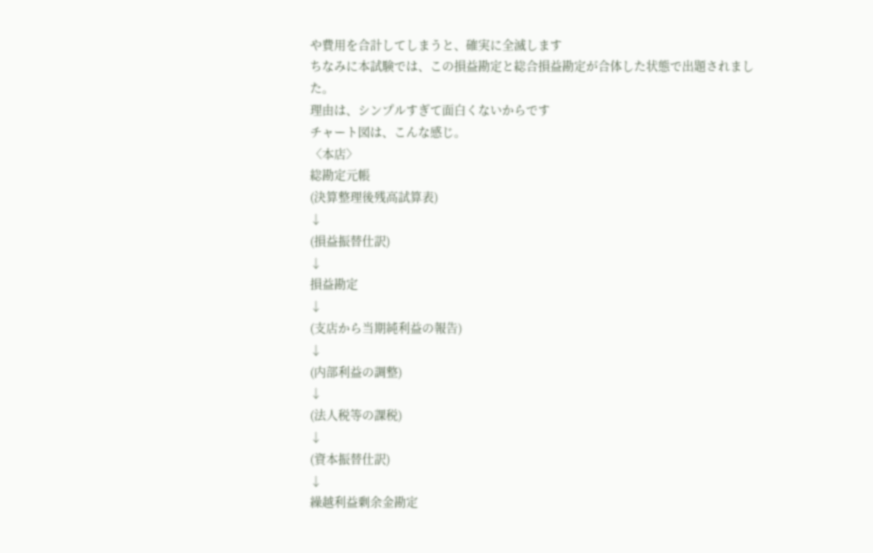や費用を合計してしまうと、確実に全滅します
ちなみに本試験では、この損益勘定と総合損益勘定が合体した状態で出題されました。
理由は、シンプルすぎて面白くないからです
チャート図は、こんな感じ。
〈本店〉
総勘定元帳
(決算整理後残高試算表)
↓
(損益振替仕訳)
↓
損益勘定
↓
(支店から当期純利益の報告)
↓
(内部利益の調整)
↓
(法人税等の課税)
↓
(資本振替仕訳)
↓
繰越利益剰余金勘定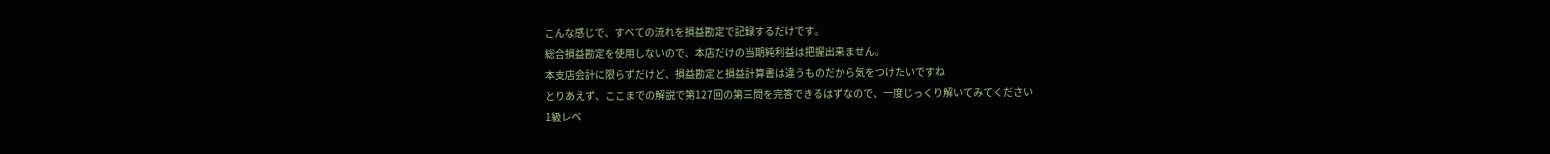こんな感じで、すべての流れを損益勘定で記録するだけです。
総合損益勘定を使用しないので、本店だけの当期純利益は把握出来ません。
本支店会計に限らずだけど、損益勘定と損益計算書は違うものだから気をつけたいですね
とりあえず、ここまでの解説で第127回の第三問を完答できるはずなので、一度じっくり解いてみてください
1級レベ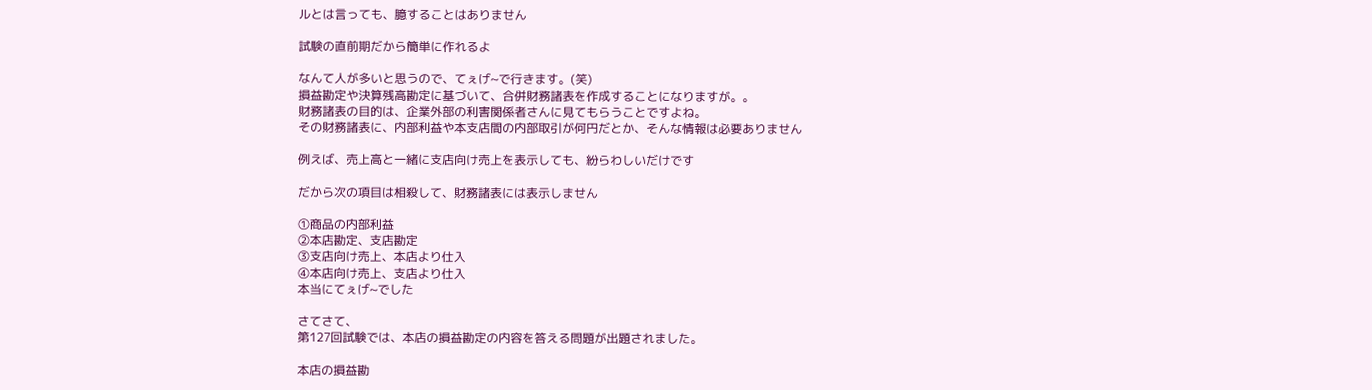ルとは言っても、臆することはありません

試験の直前期だから簡単に作れるよ

なんて人が多いと思うので、てぇげ~で行きます。(笑)
損益勘定や決算残高勘定に基づいて、合併財務諸表を作成することになりますが。。
財務諸表の目的は、企業外部の利害関係者さんに見てもらうことですよね。
その財務諸表に、内部利益や本支店間の内部取引が何円だとか、そんな情報は必要ありません

例えば、売上高と一緒に支店向け売上を表示しても、紛らわしいだけです

だから次の項目は相殺して、財務諸表には表示しません

①商品の内部利益
②本店勘定、支店勘定
③支店向け売上、本店より仕入
④本店向け売上、支店より仕入
本当にてぇげ~でした

さてさて、
第127回試験では、本店の損益勘定の内容を答える問題が出題されました。

本店の損益勘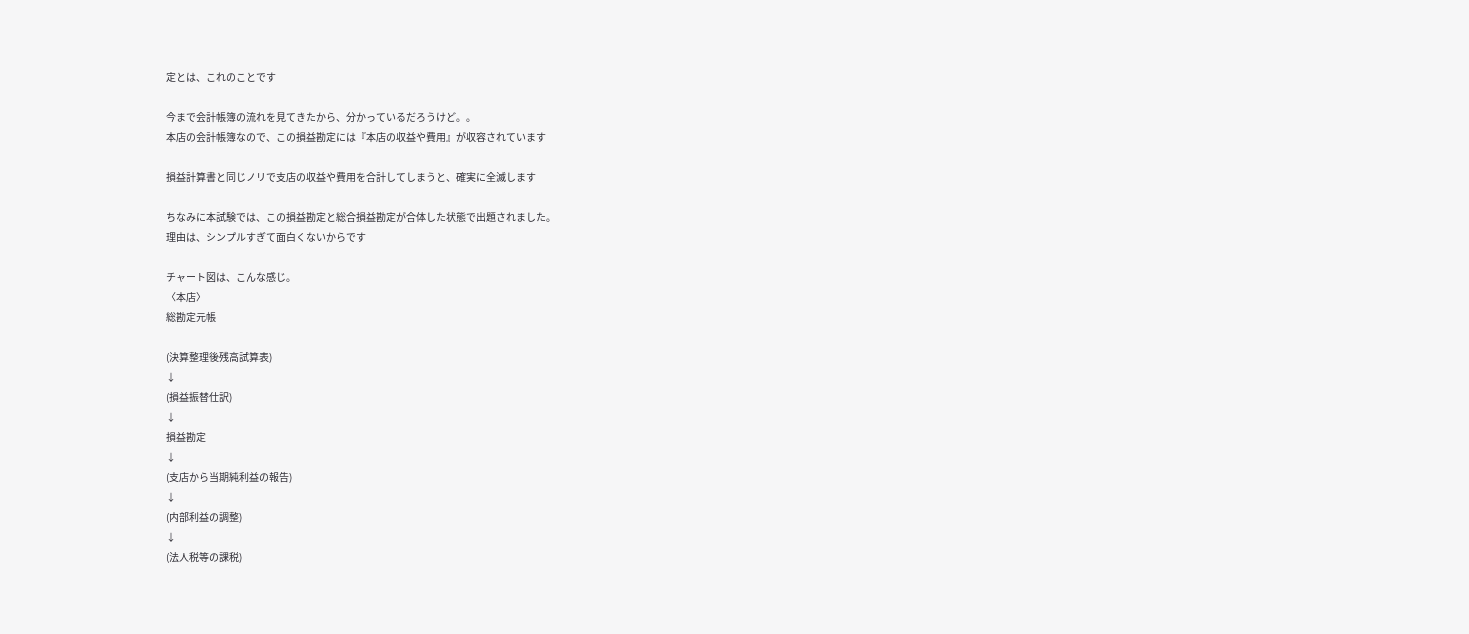定とは、これのことです

今まで会計帳簿の流れを見てきたから、分かっているだろうけど。。
本店の会計帳簿なので、この損益勘定には『本店の収益や費用』が収容されています

損益計算書と同じノリで支店の収益や費用を合計してしまうと、確実に全滅します

ちなみに本試験では、この損益勘定と総合損益勘定が合体した状態で出題されました。
理由は、シンプルすぎて面白くないからです

チャート図は、こんな感じ。
〈本店〉
総勘定元帳

(決算整理後残高試算表)
↓
(損益振替仕訳)
↓
損益勘定
↓
(支店から当期純利益の報告)
↓
(内部利益の調整)
↓
(法人税等の課税)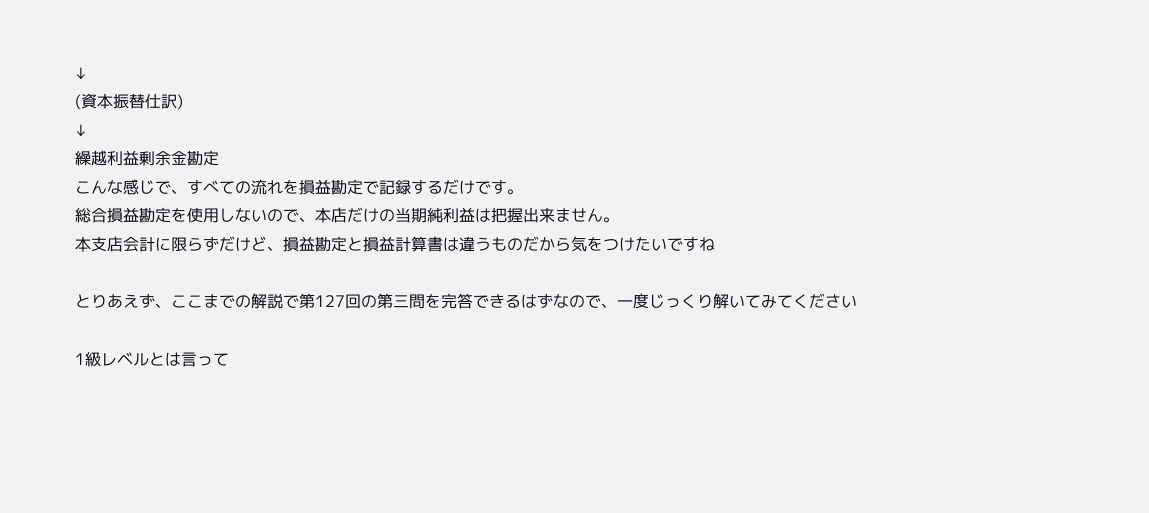↓
(資本振替仕訳)
↓
繰越利益剰余金勘定
こんな感じで、すべての流れを損益勘定で記録するだけです。
総合損益勘定を使用しないので、本店だけの当期純利益は把握出来ません。
本支店会計に限らずだけど、損益勘定と損益計算書は違うものだから気をつけたいですね

とりあえず、ここまでの解説で第127回の第三問を完答できるはずなので、一度じっくり解いてみてください

1級レベルとは言って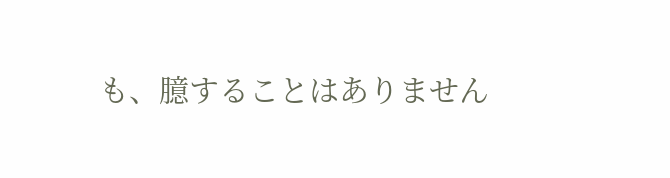も、臆することはありません